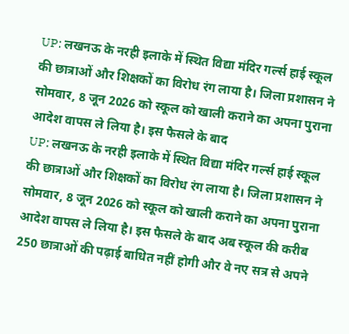UP: लखनऊ के नरही इलाके में स्थित विद्या मंदिर गर्ल्स हाई स्कूल की छात्राओं और शिक्षकों का विरोध रंग लाया है। जिला प्रशासन ने सोमवार, 8 जून 2026 को स्कूल को खाली कराने का अपना पुराना आदेश वापस ले लिया है। इस फैसले के बाद
UP: लखनऊ के नरही इलाके में स्थित विद्या मंदिर गर्ल्स हाई स्कूल की छात्राओं और शिक्षकों का विरोध रंग लाया है। जिला प्रशासन ने सोमवार, 8 जून 2026 को स्कूल को खाली कराने का अपना पुराना आदेश वापस ले लिया है। इस फैसले के बाद अब स्कूल की करीब 250 छात्राओं की पढ़ाई बाधित नहीं होगी और वे नए सत्र से अपने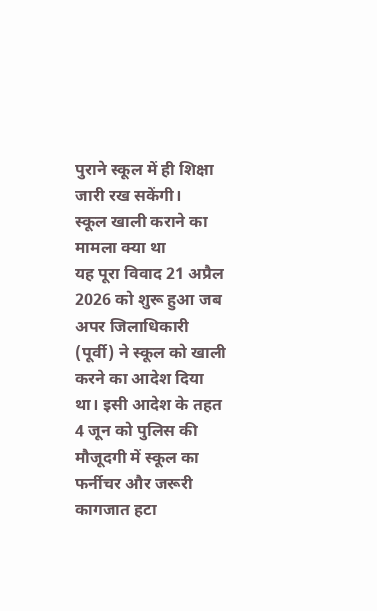पुराने स्कूल में ही शिक्षा जारी रख सकेंगी।
स्कूल खाली कराने का मामला क्या था
यह पूरा विवाद 21 अप्रैल 2026 को शुरू हुआ जब अपर जिलाधिकारी (पूर्वी) ने स्कूल को खाली करने का आदेश दिया था। इसी आदेश के तहत 4 जून को पुलिस की मौजूदगी में स्कूल का फर्नीचर और जरूरी कागजात हटा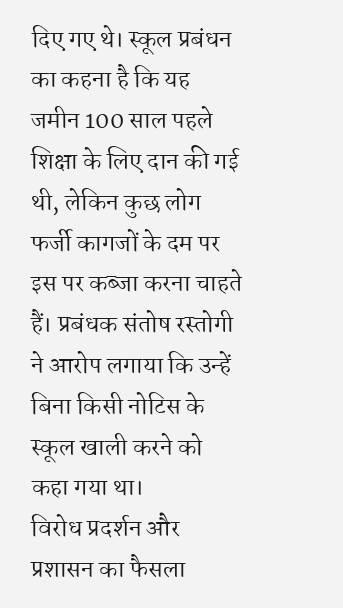दिए गए थे। स्कूल प्रबंधन का कहना है कि यह जमीन 100 साल पहले शिक्षा के लिए दान की गई थी, लेकिन कुछ लोग फर्जी कागजों के दम पर इस पर कब्जा करना चाहते हैं। प्रबंधक संतोष रस्तोगी ने आरोप लगाया कि उन्हें बिना किसी नोटिस के स्कूल खाली करने को कहा गया था।
विरोध प्रदर्शन और प्रशासन का फैसला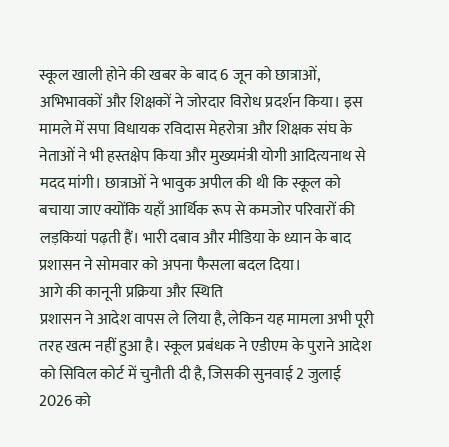स्कूल खाली होने की खबर के बाद 6 जून को छात्राओं, अभिभावकों और शिक्षकों ने जोरदार विरोध प्रदर्शन किया। इस मामले में सपा विधायक रविदास मेहरोत्रा और शिक्षक संघ के नेताओं ने भी हस्तक्षेप किया और मुख्यमंत्री योगी आदित्यनाथ से मदद मांगी। छात्राओं ने भावुक अपील की थी कि स्कूल को बचाया जाए क्योंकि यहाँ आर्थिक रूप से कमजोर परिवारों की लड़कियां पढ़ती हैं। भारी दबाव और मीडिया के ध्यान के बाद प्रशासन ने सोमवार को अपना फैसला बदल दिया।
आगे की कानूनी प्रक्रिया और स्थिति
प्रशासन ने आदेश वापस ले लिया है, लेकिन यह मामला अभी पूरी तरह खत्म नहीं हुआ है। स्कूल प्रबंधक ने एडीएम के पुराने आदेश को सिविल कोर्ट में चुनौती दी है, जिसकी सुनवाई 2 जुलाई 2026 को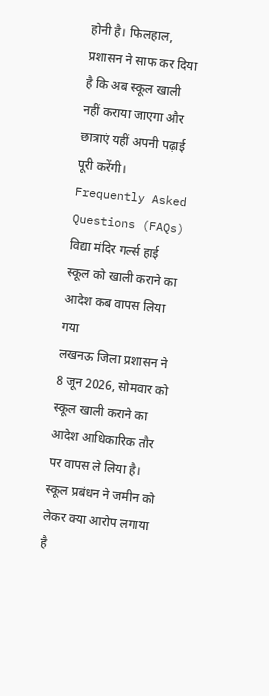होनी है। फिलहाल, प्रशासन ने साफ कर दिया है कि अब स्कूल खाली नहीं कराया जाएगा और छात्राएं यहीं अपनी पढ़ाई पूरी करेंगी।
Frequently Asked Questions (FAQs)
विद्या मंदिर गर्ल्स हाई स्कूल को खाली कराने का आदेश कब वापस लिया गया
लखनऊ जिला प्रशासन ने 8 जून 2026, सोमवार को स्कूल खाली कराने का आदेश आधिकारिक तौर पर वापस ले लिया है।
स्कूल प्रबंधन ने जमीन को लेकर क्या आरोप लगाया है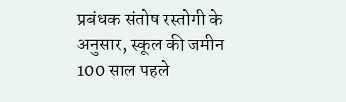प्रबंधक संतोष रस्तोगी के अनुसार, स्कूल की जमीन 100 साल पहले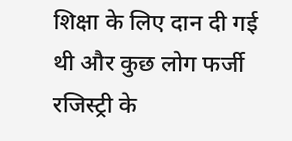शिक्षा के लिए दान दी गई थी और कुछ लोग फर्जी रजिस्ट्री के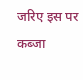जरिए इस पर कब्जा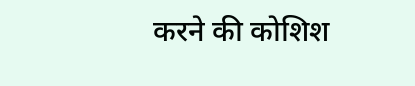करने की कोशिश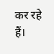कर रहे हैं।